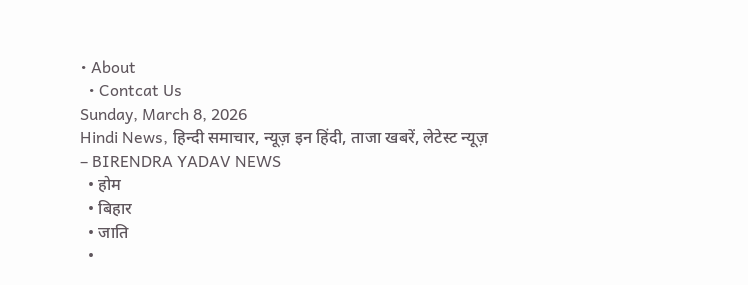• About
  • Contcat Us
Sunday, March 8, 2026
Hindi News, हिन्दी समाचार, न्यूज़ इन हिंदी, ताजा खबरें, लेटेस्ट न्यूज़ – BIRENDRA YADAV NEWS
  • होम
  • बिहार
  • जाति
  •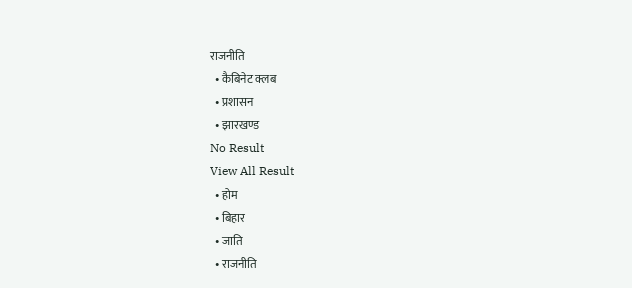राजनीति
  • कैबिनेट क्लब
  • प्रशासन
  • झारखण्ड
No Result
View All Result
  • होम
  • बिहार
  • जाति
  • राजनीति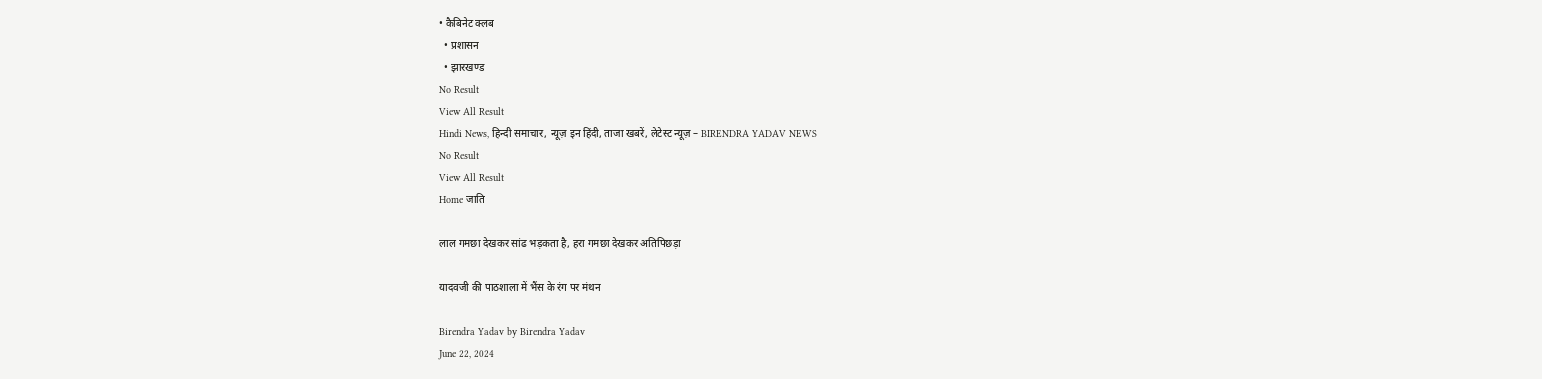• कैबिनेट क्लब
  • प्रशासन
  • झारखण्ड
No Result
View All Result
Hindi News, हिन्दी समाचार, न्यूज़ इन हिंदी, ताजा खबरें, लेटेस्ट न्यूज़ – BIRENDRA YADAV NEWS
No Result
View All Result
Home जाति

लाल गमछा देखकर सांढ भड़कता है, हरा गमछा देखकर अतिपिछड़ा

यादवजी की पाठशाला में भैंस के रंग पर मंथन

Birendra Yadav by Birendra Yadav
June 22, 2024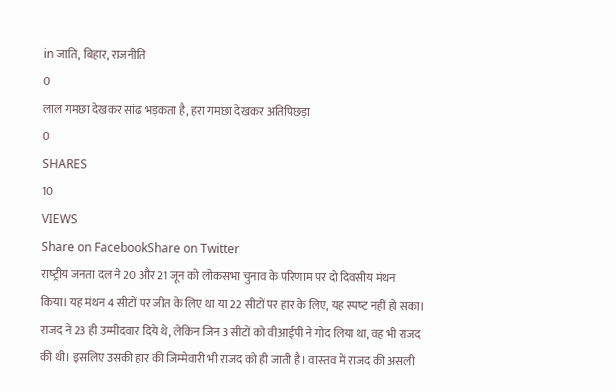in जाति, बिहार, राजनीति
0
लाल गमछा देखकर सांढ भड़कता है, हरा गमछा देखकर अतिपिछड़ा
0
SHARES
10
VIEWS
Share on FacebookShare on Twitter
राष्‍ट्रीय जनता दल ने 20 और 21 जून को लोकसभा चुनाव के परिणाम पर दो दिवसीय मंथन किया। यह मंथन 4 सीटों पर जीत के लिए था या 22 सीटों पर हार के लिए, यह स्‍पष्‍ट नहीं हो सका। राजद ने 23 ही उम्‍मीदवार दिये थे, लेकिन जिन 3 सीटों को वीआईपी ने गोद लिया था, वह भी राजद की थी। इसलिए उसकी हार की जिम्‍मेवारी भी राजद को ही जाती है। वास्‍तव में राजद की असली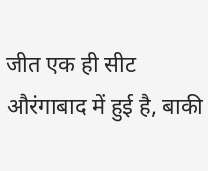जीत एक ही सीट औरंगाबाद में हुई है, बाकी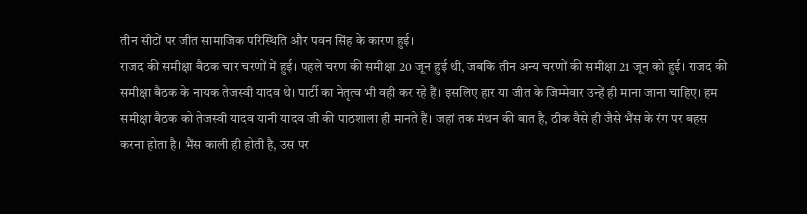तीन सीटों पर जीत सामाजिक परिस्थिति और पवन सिंह के कारण हुई।
राजद की समीक्षा बैठक चार चरणों में हुई। पहले चरण की समीक्षा 20 जून हुई थी, जबकि तीन अन्‍य चरणों की समीक्षा 21 जून को हुई। राजद की समीक्षा बैठक के नायक तेजस्‍वी यादव थे। पार्टी का नेतृत्‍व भी वही कर रहे हैं। इसलिए हार या जीत के जिम्‍मेवार उन्‍हें ही माना जाना चाहिए। हम समीक्षा बैठक को तेजस्‍वी यादव यानी यादव जी की पाठशाला ही मानते हैं। जहां तक मंथन की बात है, ठीक वैसे ही जैसे भैंस के रंग पर बहस करना होता है। भैंस काली ही होती है, उस पर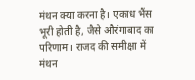मंथन क्‍या करना है। एकाध भैंस भूरी होती है, जैसे औरंगाबाद का परिणाम। राजद की समीक्षा में मंथन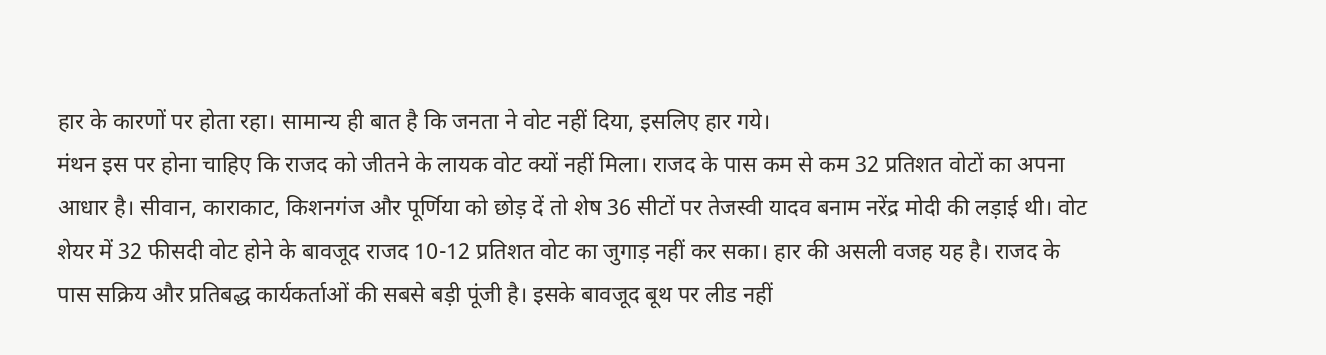हार के कारणों पर होता रहा। सामान्‍य ही बात है कि जनता ने वोट नहीं दिया, इसलिए हार गये।
मंथन इस पर होना चाहिए कि राजद को जीतने के लायक वोट क्‍यों नहीं मिला। राजद के पास कम से कम 32 प्रतिशत वोटों का अपना आधार है। सीवान, काराकाट, किशनगंज और पूर्णिया को छोड़ दें तो शेष 36 सीटों पर तेजस्‍वी यादव बनाम नरेंद्र मोदी की लड़ाई थी। वोट शेयर में 32 फीसदी वोट होने के बावजूद राजद 10-12 प्रतिशत वोट का जुगाड़ नहीं कर सका। हार की असली वजह यह है। राजद के पास सक्रिय और प्रतिबद्ध कार्यकर्ताओं की सबसे बड़ी पूंजी है। इसके बावजूद बूथ पर लीड नहीं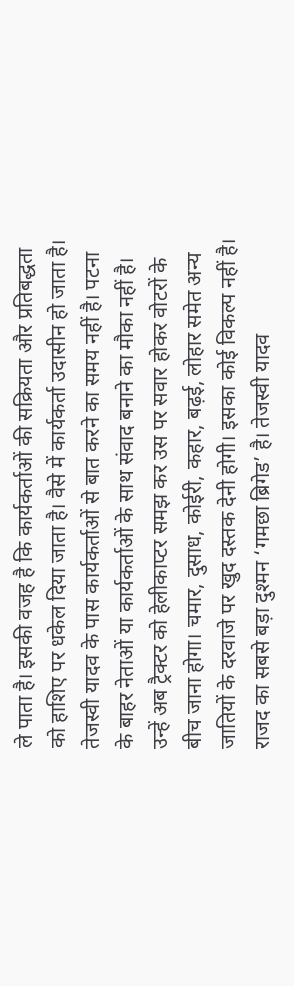ले पाता है। इसकी वजह है कि कार्यकर्ताओं की सक्रियता और प्रतिबद्धता को हाशिए पर धकेल दिया जाता है। वैसे में कार्यकर्ता उदासीन हो जाता है। तेजस्‍वी यादव के पास कार्यकर्ताओं से बात करने का समय नहीं है। पटना के बाहर नेताओं या कार्यकर्ताओं के साथ संवाद बनाने का मौका नहीं है। उन्‍हें अब ट्रैक्‍टर को हेलीकाप्‍टर समझ कर उस पर सवार होकर वोटरों के बीच जाना होगा। चमार, दुसाध, कोईरी, कहार, बढ़ई, लोहार समेत अन्‍य जातियों के दरवाजे पर खुद दस्‍तक देनी होगी। इसका कोई विकल्‍प नहीं है।
राजद का सबसे बड़ा दुश्‍मन ‘गमछा ब्रिगेड’ है। तेजस्‍वी यादव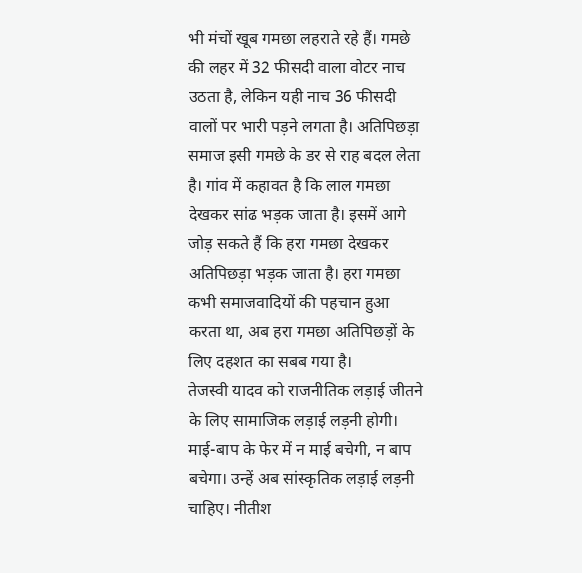भी मंचों खूब गमछा लहराते रहे हैं। गमछे की लहर में 32 फीसदी वाला वोटर नाच उठता है, लेकिन यही नाच 36 फीसदी वालों पर भारी पड़ने लगता है। अतिपिछड़ा समाज इसी गमछे के डर से राह बदल लेता है। गांव में कहावत है कि लाल गमछा देखकर सांढ भड़क जाता है। इसमें आगे जोड़ सकते हैं कि हरा गमछा देखकर अतिपिछड़ा भड़क जाता है। हरा गमछा कभी समाजवादियों की पहचान हुआ करता था, अब हरा गमछा अतिपिछड़ों के लिए दहशत का सबब गया है।
तेजस्‍वी यादव को राजनीतिक लड़ाई जीतने के लिए सामाजिक लड़ाई लड़नी होगी। माई-बाप के फेर में न माई बचेगी, न बाप बचेगा। उन्‍हें अब सांस्‍कृतिक लड़ाई लड़नी चाहिए। नीतीश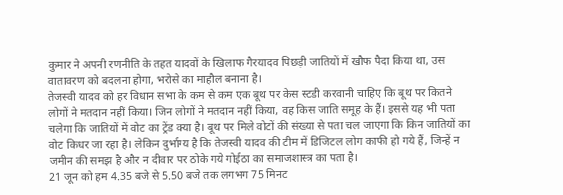कुमार ने अपनी रणनी‍ति के तहत यादवों के खिलाफ गैरयादव पिछड़ी जातियों में खौफ पैदा किया था, उस वातावरण को बदलना होगा, भरोसे का माहौल बनाना है।
तेजस्‍वी यादव को हर विधान सभा के कम से कम एक बूथ पर केस स्‍टडी करवानी चाहिए कि बूथ पर कितने लोगों ने मतदान नहीं किया। जिन लोगों ने मतदान नहीं किया, वह किस जाति समूह के हैं। इससे यह भी पता चलेगा कि जातियों में वोट का ट्रेंड क्‍या है। बूथ पर मिले वोटों की संख्‍या से पता चल जाएगा कि किन जातियों का वोट किधर जा रहा है। लेकिन दुर्भाग्‍य है कि तेजस्‍वी यादव की टीम में डिजिटल लोग काफी हो गये हैं, जिन्‍हें न जमीन की समझ है और न दीवार पर ठोके गये गोईठा का समाजशास्‍त्र का पता है।
21 जून को हम 4.35 बजे से 5.50 बजे तक लगभग 75 मिनट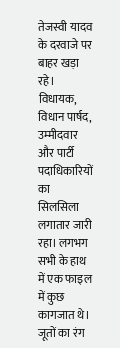तेजस्‍वी यादव के दरवाजे पर बाहर खड़ा रहे। विधायक, विधान पार्षद, उम्‍मीदवार और पार्टी पदाधिकारियों का सिलसिला लगातार जारी रहा। लगभग सभी के हाथ में एक फाइल में कुछ कागजात थे। जूतों का रंग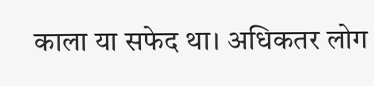काला या सफेद था। अधिकतर लोग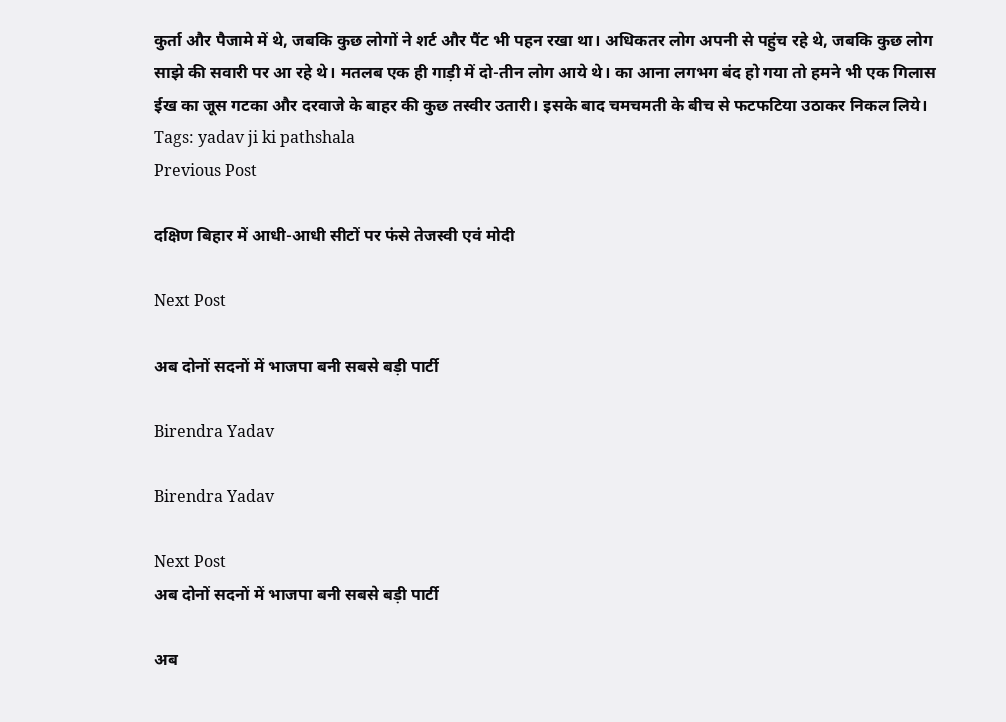कुर्ता और पैजामे में थे, जबकि कुछ लोगों ने शर्ट और पैंट भी पहन रखा था। अधिकतर लोग अपनी से पहुंच रहे थे, जबकि कुछ लोग साझे की सवारी पर आ रहे थे। मतलब एक ही गाड़ी में दो-तीन लोग आये थे। का आना लगभग बंद हो गया तो हमने भी ए‍क गिलास ईख का जूस गटका और दरवाजे के बाहर की कुछ तस्‍वीर उतारी। इसके बाद चमचमती के बीच से फटफटिया उठाकर निकल लिये।
Tags: yadav ji ki pathshala
Previous Post

दक्षिण बिहार में आधी-आधी सीटों पर फंसे तेजस्‍वी एवं मोदी

Next Post

अब दोनों सदनों में भाजपा बनी सबसे बड़ी पार्टी

Birendra Yadav

Birendra Yadav

Next Post
अब दोनों सदनों में भाजपा बनी सबसे बड़ी पार्टी

अब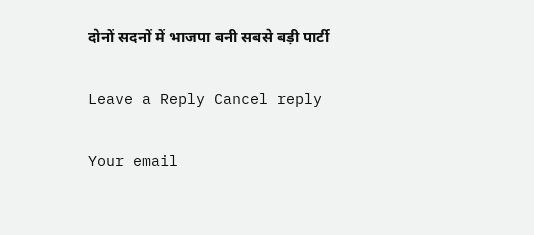दोनों सदनों में भाजपा बनी सबसे बड़ी पार्टी

Leave a Reply Cancel reply

Your email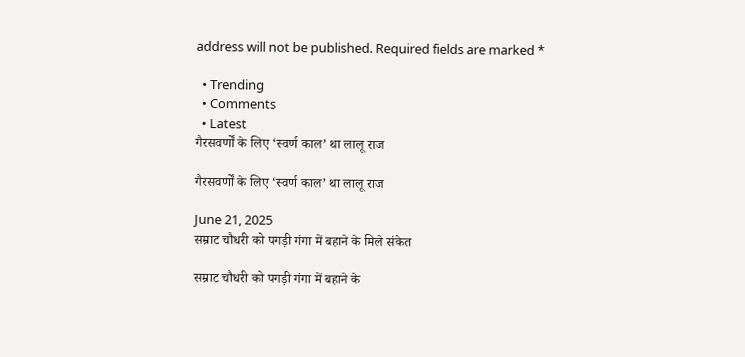address will not be published. Required fields are marked *

  • Trending
  • Comments
  • Latest
गैरसवर्णों के लिए ‘स्‍वर्ण काल’ था लालू राज

गैरसवर्णों के लिए ‘स्‍वर्ण काल’ था लालू राज

June 21, 2025
सम्राट चौधरी को पगड़ी गंगा में बहाने के मिले संकेत

सम्राट चौधरी को पगड़ी गंगा में बहाने के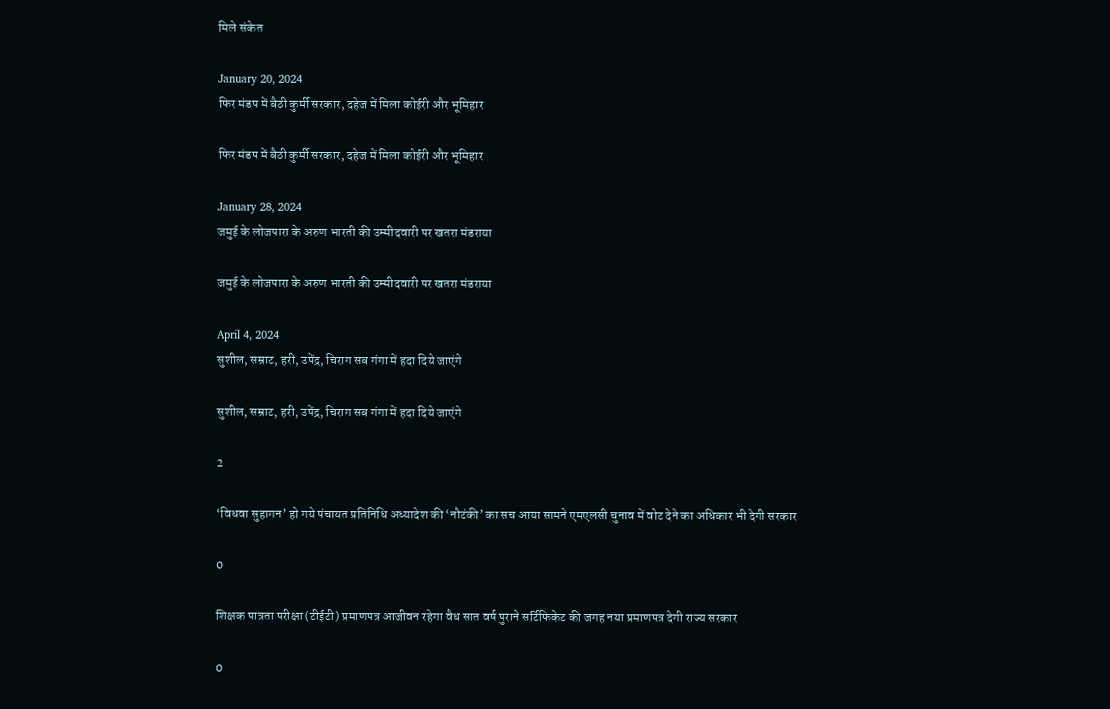मिले संकेत

January 20, 2024
फिर मंडप में बैठी कुर्मी सरकार, दहेज में मिला कोईरी और भूमिहार

फिर मंडप में बैठी कुर्मी सरकार, दहेज में मिला कोईरी और भूमिहार

January 28, 2024
जमुई के लोजपारा के अरुण भारती की उम्‍मीदवारी पर खतरा मंडराया

जमुई के लोजपारा के अरुण भारती की उम्‍मीदवारी पर खतरा मंडराया

April 4, 2024
सुशील, सम्राट, हरी, उपेंद्र, चिराग सब गंगा में हदा दिये जाएंगे

सुशील, सम्राट, हरी, उपेंद्र, चिराग सब गंगा में हदा दिये जाएंगे

2

‘विधवा सुहागन’ हो गये पंचायत प्रतिनिधि अध्‍यादेश की ‘नौटंकी’ का सच आया सामने एमएलसी चुनाव में वोट देने का अधिकार भी देगी सरकार

0

शिक्षक पात्रता परीक्षा (टीईटी) प्रमाणपत्र आजीवन रहेगा वैध सात वर्ष पुराने सर्टिफिकेट की जगह नया प्रमाणपत्र देगी राज्‍य सरकार

0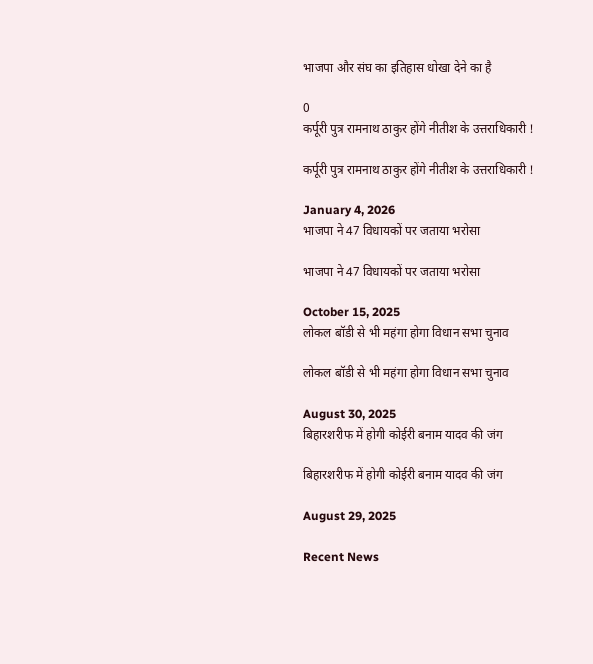भाजपा और संघ का इतिहास धोखा देने का है

0
कर्पूरी पुत्र रामनाथ ठाकुर होंगे नीतीश के उत्तराधिकारी !

कर्पूरी पुत्र रामनाथ ठाकुर होंगे नीतीश के उत्तराधिकारी !

January 4, 2026
भाजपा ने 47 विधायकों पर जताया भरोसा

भाजपा ने 47 विधायकों पर जताया भरोसा

October 15, 2025
लोकल बॉडी से भी महंगा होगा विधान सभा चुनाव

लोकल बॉडी से भी महंगा होगा विधान सभा चुनाव

August 30, 2025
बिहारशरीफ में होगी कोईरी बनाम यादव की जंग

बिहारशरीफ में होगी कोईरी बनाम यादव की जंग

August 29, 2025

Recent News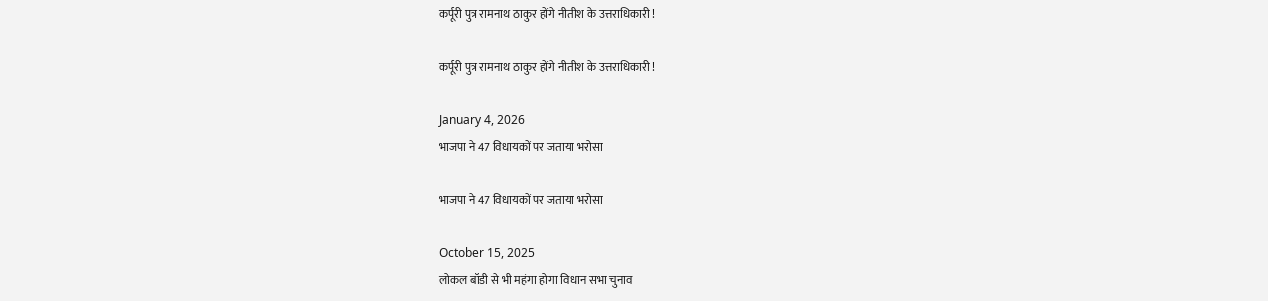कर्पूरी पुत्र रामनाथ ठाकुर होंगे नीतीश के उत्तराधिकारी !

कर्पूरी पुत्र रामनाथ ठाकुर होंगे नीतीश के उत्तराधिकारी !

January 4, 2026
भाजपा ने 47 विधायकों पर जताया भरोसा

भाजपा ने 47 विधायकों पर जताया भरोसा

October 15, 2025
लोकल बॉडी से भी महंगा होगा विधान सभा चुनाव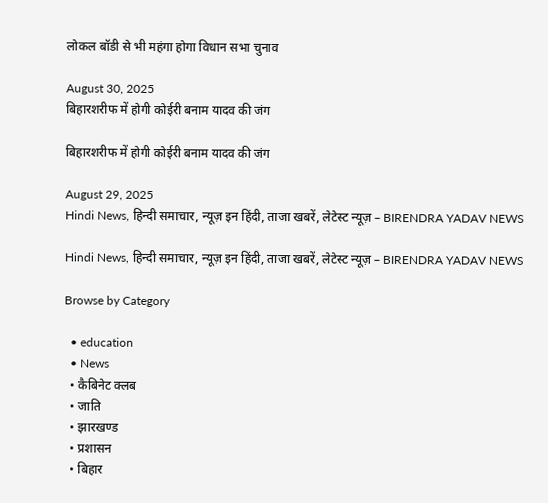लोकल बॉडी से भी महंगा होगा विधान सभा चुनाव

August 30, 2025
बिहारशरीफ में होगी कोईरी बनाम यादव की जंग

बिहारशरीफ में होगी कोईरी बनाम यादव की जंग

August 29, 2025
Hindi News, हिन्दी समाचार, न्यूज़ इन हिंदी, ताजा खबरें, लेटेस्ट न्यूज़ – BIRENDRA YADAV NEWS

Hindi News, हिन्दी समाचार, न्यूज़ इन हिंदी, ताजा खबरें, लेटेस्ट न्यूज़ – BIRENDRA YADAV NEWS

Browse by Category

  • education
  • News
  • कैबिनेट क्लब
  • जाति
  • झारखण्ड
  • प्रशासन
  • बिहार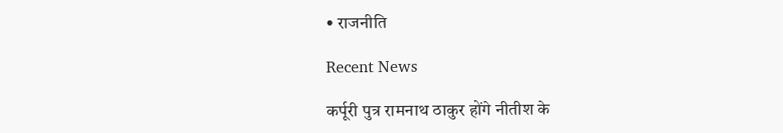• राजनीति

Recent News

कर्पूरी पुत्र रामनाथ ठाकुर होंगे नीतीश के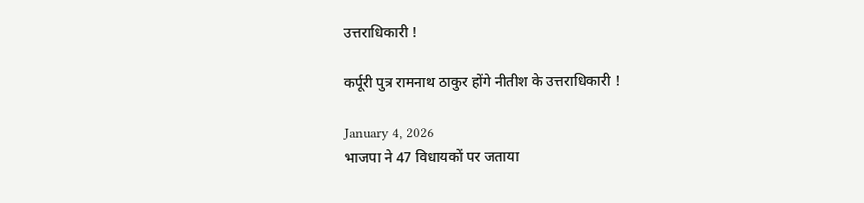उत्तराधिकारी !

कर्पूरी पुत्र रामनाथ ठाकुर होंगे नीतीश के उत्तराधिकारी !

January 4, 2026
भाजपा ने 47 विधायकों पर जताया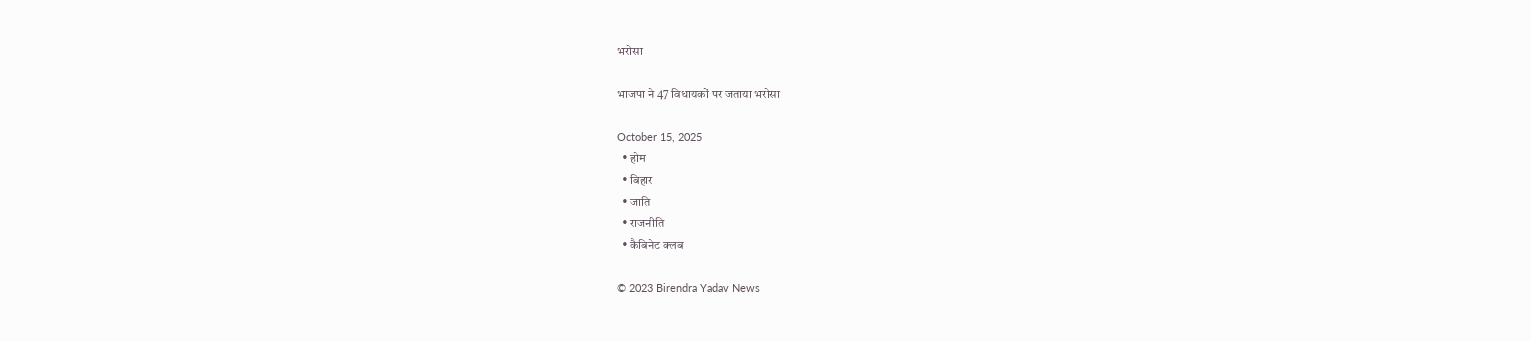भरोसा

भाजपा ने 47 विधायकों पर जताया भरोसा

October 15, 2025
  • होम
  • बिहार
  • जाति
  • राजनीति
  • कैबिनेट क्लब

© 2023 Birendra Yadav News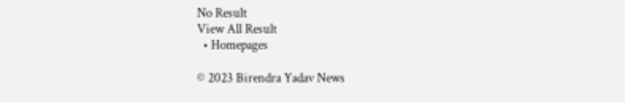No Result
View All Result
  • Homepages

© 2023 Birendra Yadav News